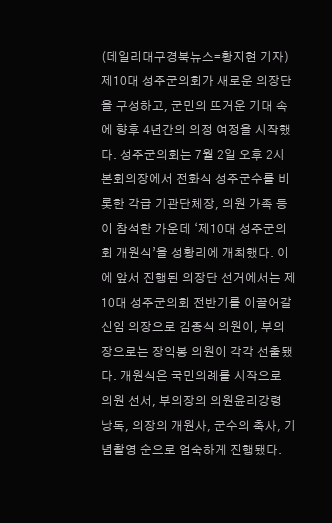(데일리대구경북뉴스=황지현 기자)제10대 성주군의회가 새로운 의장단을 구성하고, 군민의 뜨거운 기대 속에 향후 4년간의 의정 여정을 시작했다. 성주군의회는 7월 2일 오후 2시 본회의장에서 전화식 성주군수를 비롯한 각급 기관단체장, 의원 가족 등이 참석한 가운데 ‘제10대 성주군의회 개원식’을 성황리에 개최했다. 이에 앞서 진행된 의장단 선거에서는 제10대 성주군의회 전반기를 이끌어갈 신임 의장으로 김종식 의원이, 부의장으로는 장익봉 의원이 각각 선출됐다. 개원식은 국민의례를 시작으로 의원 선서, 부의장의 의원윤리강령 낭독, 의장의 개원사, 군수의 축사, 기념촬영 순으로 엄숙하게 진행됐다.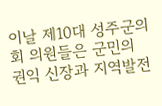이날 제10대 성주군의회 의원들은 군민의 권익 신장과 지역발전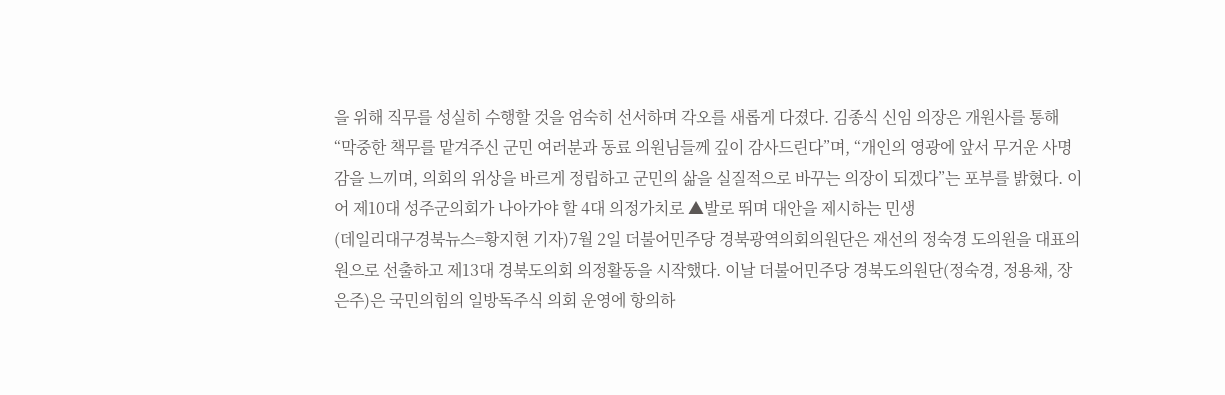을 위해 직무를 성실히 수행할 것을 엄숙히 선서하며 각오를 새롭게 다졌다. 김종식 신임 의장은 개원사를 통해 “막중한 책무를 맡겨주신 군민 여러분과 동료 의원님들께 깊이 감사드린다”며, “개인의 영광에 앞서 무거운 사명감을 느끼며, 의회의 위상을 바르게 정립하고 군민의 삶을 실질적으로 바꾸는 의장이 되겠다”는 포부를 밝혔다. 이어 제10대 성주군의회가 나아가야 할 4대 의정가치로 ▲발로 뛰며 대안을 제시하는 민생
(데일리대구경북뉴스=황지현 기자)7월 2일 더불어민주당 경북광역의회의원단은 재선의 정숙경 도의원을 대표의원으로 선출하고 제13대 경북도의회 의정활동을 시작했다. 이날 더불어민주당 경북도의원단(정숙경, 정용채, 장은주)은 국민의힘의 일방독주식 의회 운영에 항의하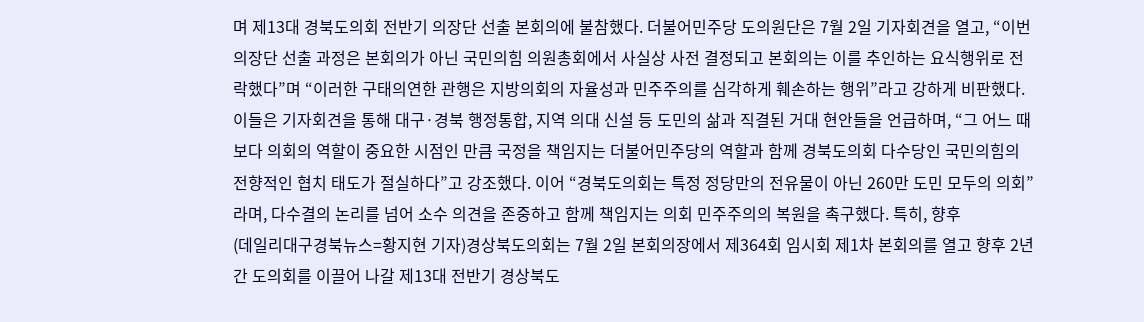며 제13대 경북도의회 전반기 의장단 선출 본회의에 불참했다. 더불어민주당 도의원단은 7월 2일 기자회견을 열고, “이번 의장단 선출 과정은 본회의가 아닌 국민의힘 의원총회에서 사실상 사전 결정되고 본회의는 이를 추인하는 요식행위로 전락했다”며 “이러한 구태의연한 관행은 지방의회의 자율성과 민주주의를 심각하게 훼손하는 행위”라고 강하게 비판했다. 이들은 기자회견을 통해 대구·경북 행정통합, 지역 의대 신설 등 도민의 삶과 직결된 거대 현안들을 언급하며, “그 어느 때보다 의회의 역할이 중요한 시점인 만큼 국정을 책임지는 더불어민주당의 역할과 함께 경북도의회 다수당인 국민의힘의 전향적인 협치 태도가 절실하다”고 강조했다. 이어 “경북도의회는 특정 정당만의 전유물이 아닌 260만 도민 모두의 의회”라며, 다수결의 논리를 넘어 소수 의견을 존중하고 함께 책임지는 의회 민주주의의 복원을 촉구했다. 특히, 향후
(데일리대구경북뉴스=황지현 기자)경상북도의회는 7월 2일 본회의장에서 제364회 임시회 제1차 본회의를 열고 향후 2년간 도의회를 이끌어 나갈 제13대 전반기 경상북도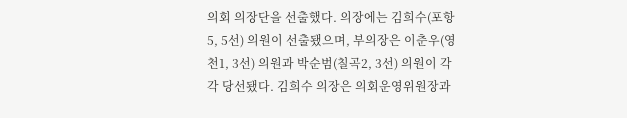의회 의장단을 선출했다. 의장에는 김희수(포항5, 5선) 의원이 선출됐으며, 부의장은 이춘우(영천1, 3선) 의원과 박순범(칠곡2, 3선) 의원이 각각 당선됐다. 김희수 의장은 의회운영위원장과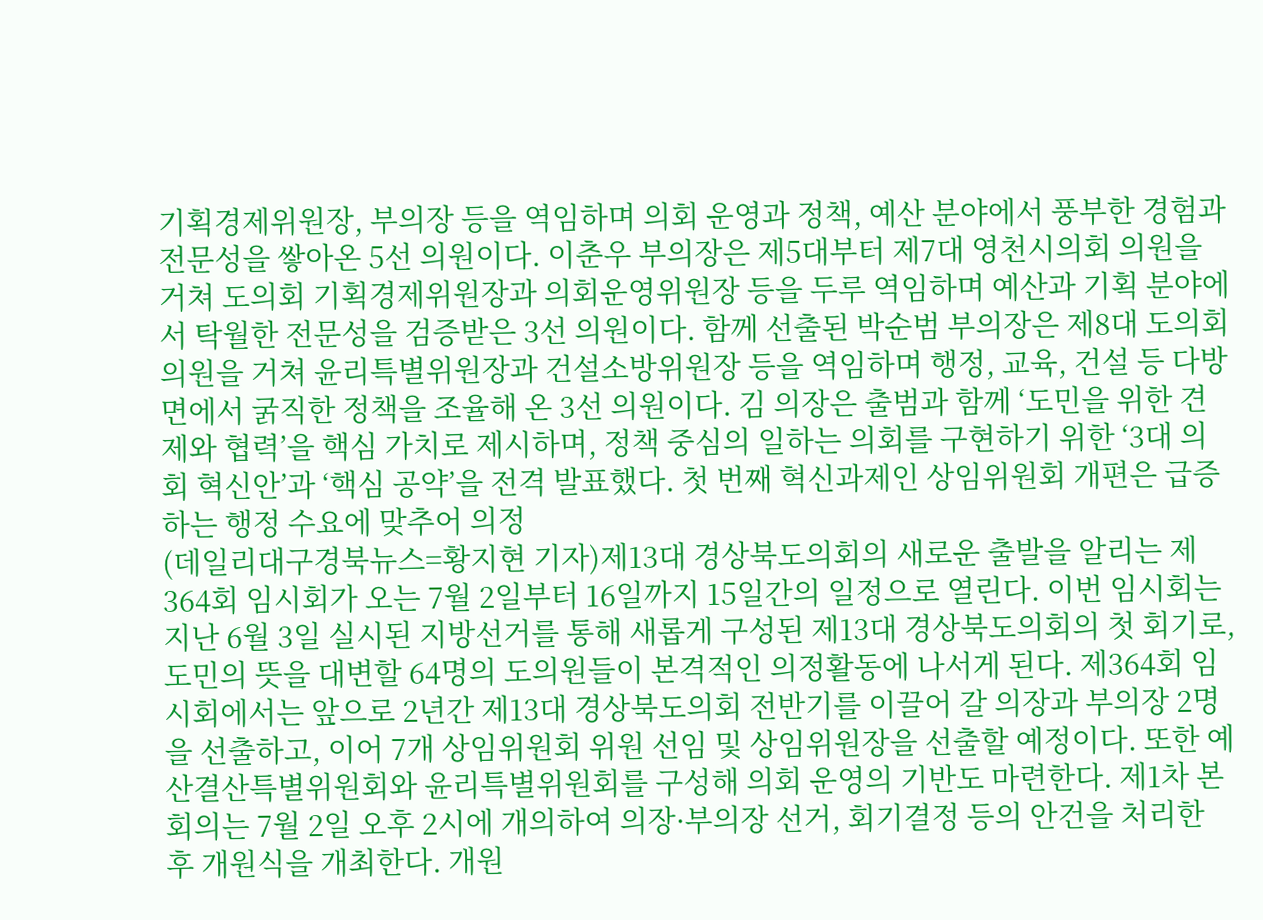기획경제위원장, 부의장 등을 역임하며 의회 운영과 정책, 예산 분야에서 풍부한 경험과 전문성을 쌓아온 5선 의원이다. 이춘우 부의장은 제5대부터 제7대 영천시의회 의원을 거쳐 도의회 기획경제위원장과 의회운영위원장 등을 두루 역임하며 예산과 기획 분야에서 탁월한 전문성을 검증받은 3선 의원이다. 함께 선출된 박순범 부의장은 제8대 도의회 의원을 거쳐 윤리특별위원장과 건설소방위원장 등을 역임하며 행정, 교육, 건설 등 다방면에서 굵직한 정책을 조율해 온 3선 의원이다. 김 의장은 출범과 함께 ‘도민을 위한 견제와 협력’을 핵심 가치로 제시하며, 정책 중심의 일하는 의회를 구현하기 위한 ‘3대 의회 혁신안’과 ‘핵심 공약’을 전격 발표했다. 첫 번째 혁신과제인 상임위원회 개편은 급증하는 행정 수요에 맞추어 의정
(데일리대구경북뉴스=황지현 기자)제13대 경상북도의회의 새로운 출발을 알리는 제364회 임시회가 오는 7월 2일부터 16일까지 15일간의 일정으로 열린다. 이번 임시회는 지난 6월 3일 실시된 지방선거를 통해 새롭게 구성된 제13대 경상북도의회의 첫 회기로, 도민의 뜻을 대변할 64명의 도의원들이 본격적인 의정활동에 나서게 된다. 제364회 임시회에서는 앞으로 2년간 제13대 경상북도의회 전반기를 이끌어 갈 의장과 부의장 2명을 선출하고, 이어 7개 상임위원회 위원 선임 및 상임위원장을 선출할 예정이다. 또한 예산결산특별위원회와 윤리특별위원회를 구성해 의회 운영의 기반도 마련한다. 제1차 본회의는 7월 2일 오후 2시에 개의하여 의장·부의장 선거, 회기결정 등의 안건을 처리한 후 개원식을 개최한다. 개원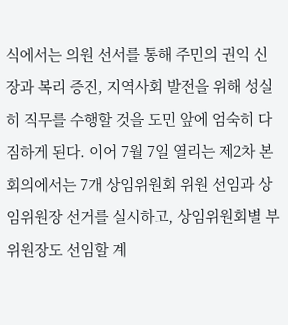식에서는 의원 선서를 통해 주민의 권익 신장과 복리 증진, 지역사회 발전을 위해 성실히 직무를 수행할 것을 도민 앞에 엄숙히 다짐하게 된다. 이어 7월 7일 열리는 제2차 본회의에서는 7개 상임위원회 위원 선임과 상임위원장 선거를 실시하고, 상임위원회별 부위원장도 선임할 계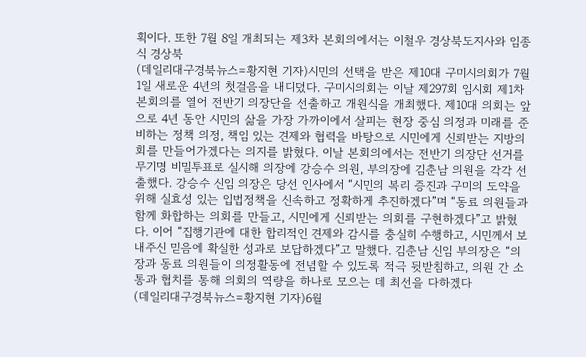획이다. 또한 7월 8일 개최되는 제3차 본회의에서는 이철우 경상북도지사와 임종식 경상북
(데일리대구경북뉴스=황지현 기자)시민의 선택을 받은 제10대 구미시의회가 7월 1일 새로운 4년의 첫걸음을 내디뎠다. 구미시의회는 이날 제297회 임시회 제1차 본회의를 열어 전반기 의장단을 선출하고 개원식을 개최했다. 제10대 의회는 앞으로 4년 동안 시민의 삶을 가장 가까이에서 살피는 현장 중심 의정과 미래를 준비하는 정책 의정, 책임 있는 견제와 협력을 바탕으로 시민에게 신뢰받는 지방의회를 만들어가겠다는 의지를 밝혔다. 이날 본회의에서는 전반기 의장단 선거를 무기명 비밀투표로 실시해 의장에 강승수 의원, 부의장에 김춘남 의원을 각각 선출했다. 강승수 신임 의장은 당선 인사에서 “시민의 복리 증진과 구미의 도약을 위해 실효성 있는 입법정책을 신속하고 정확하게 추진하겠다”며 “동료 의원들과 함께 화합하는 의회를 만들고, 시민에게 신뢰받는 의회를 구현하겠다”고 밝혔다. 이어 “집행기관에 대한 합리적인 견제와 감시를 충실히 수행하고, 시민께서 보내주신 믿음에 확실한 성과로 보답하겠다”고 말했다. 김춘남 신임 부의장은 “의장과 동료 의원들이 의정활동에 전념할 수 있도록 적극 뒷받침하고, 의원 간 소통과 협치를 통해 의회의 역량을 하나로 모으는 데 최선을 다하겠다
(데일리대구경북뉴스=황지현 기자)6월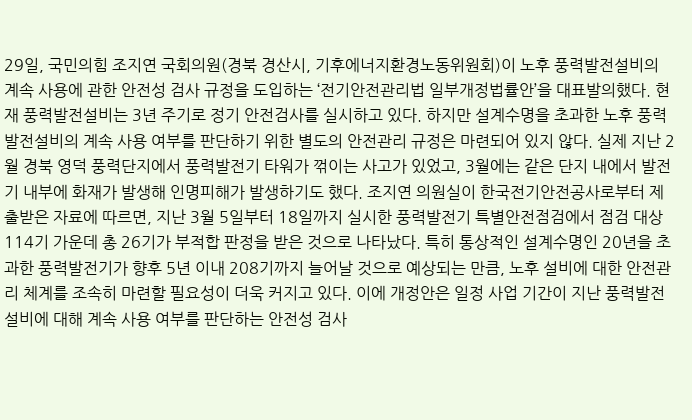29일, 국민의힘 조지연 국회의원(경북 경산시, 기후에너지환경노동위원회)이 노후 풍력발전설비의 계속 사용에 관한 안전성 검사 규정을 도입하는 ‘전기안전관리법 일부개정법률안’을 대표발의했다. 현재 풍력발전설비는 3년 주기로 정기 안전검사를 실시하고 있다. 하지만 설계수명을 초과한 노후 풍력발전설비의 계속 사용 여부를 판단하기 위한 별도의 안전관리 규정은 마련되어 있지 않다. 실제 지난 2월 경북 영덕 풍력단지에서 풍력발전기 타워가 꺾이는 사고가 있었고, 3월에는 같은 단지 내에서 발전기 내부에 화재가 발생해 인명피해가 발생하기도 했다. 조지연 의원실이 한국전기안전공사로부터 제출받은 자료에 따르면, 지난 3월 5일부터 18일까지 실시한 풍력발전기 특별안전점검에서 점검 대상 114기 가운데 총 26기가 부적합 판정을 받은 것으로 나타났다. 특히 통상적인 설계수명인 20년을 초과한 풍력발전기가 향후 5년 이내 208기까지 늘어날 것으로 예상되는 만큼, 노후 설비에 대한 안전관리 체계를 조속히 마련할 필요성이 더욱 커지고 있다. 이에 개정안은 일정 사업 기간이 지난 풍력발전설비에 대해 계속 사용 여부를 판단하는 안전성 검사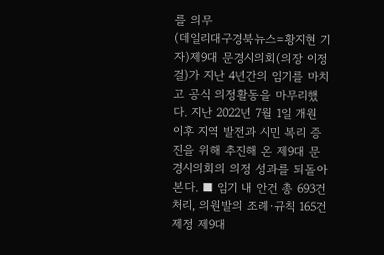를 의무
(데일리대구경북뉴스=황지현 기자)제9대 문경시의회(의장 이정걸)가 지난 4년간의 임기를 마치고 공식 의정활동을 마무리했다. 지난 2022년 7월 1일 개원 이후 지역 발전과 시민 복리 증진을 위해 추진해 온 제9대 문경시의회의 의정 성과를 되돌아본다. ■ 임기 내 안건 총 693건 처리, 의원발의 조례·규칙 165건 제정 제9대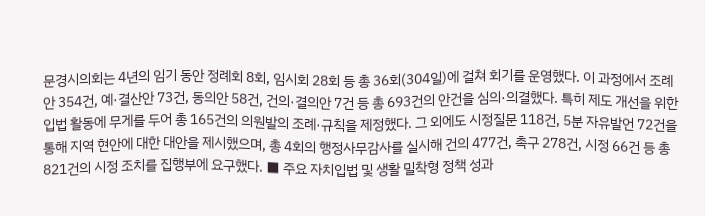문경시의회는 4년의 임기 동안 정례회 8회, 임시회 28회 등 총 36회(304일)에 걸쳐 회기를 운영했다. 이 과정에서 조례안 354건, 예·결산안 73건, 동의안 58건, 건의·결의안 7건 등 총 693건의 안건을 심의·의결했다. 특히 제도 개선을 위한 입법 활동에 무게를 두어 총 165건의 의원발의 조례·규칙을 제정했다. 그 외에도 시정질문 118건, 5분 자유발언 72건을 통해 지역 현안에 대한 대안을 제시했으며, 총 4회의 행정사무감사를 실시해 건의 477건, 촉구 278건, 시정 66건 등 총 821건의 시정 조치를 집행부에 요구했다. ■ 주요 자치입법 및 생활 밀착형 정책 성과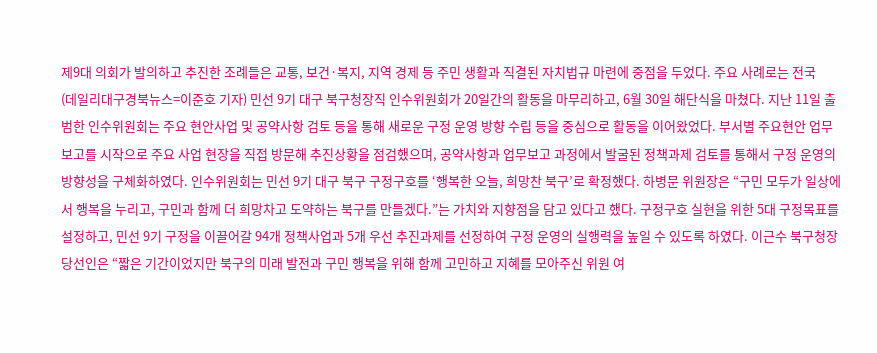제9대 의회가 발의하고 추진한 조례들은 교통, 보건·복지, 지역 경제 등 주민 생활과 직결된 자치법규 마련에 중점을 두었다. 주요 사례로는 전국
(데일리대구경북뉴스=이준호 기자) 민선 9기 대구 북구청장직 인수위원회가 20일간의 활동을 마무리하고, 6월 30일 해단식을 마쳤다. 지난 11일 출범한 인수위원회는 주요 현안사업 및 공약사항 검토 등을 통해 새로운 구정 운영 방향 수립 등을 중심으로 활동을 이어왔었다. 부서별 주요현안 업무보고를 시작으로 주요 사업 현장을 직접 방문해 추진상황을 점검했으며, 공약사항과 업무보고 과정에서 발굴된 정책과제 검토를 통해서 구정 운영의 방향성을 구체화하였다. 인수위원회는 민선 9기 대구 북구 구정구호를 ‘행복한 오늘, 희망찬 북구’로 확정했다. 하병문 위원장은 “구민 모두가 일상에서 행복을 누리고, 구민과 함께 더 희망차고 도약하는 북구를 만들겠다.”는 가치와 지향점을 담고 있다고 했다. 구정구호 실현을 위한 5대 구정목표를 설정하고, 민선 9기 구정을 이끌어갈 94개 정책사업과 5개 우선 추진과제를 선정하여 구정 운영의 실행력을 높일 수 있도록 하였다. 이근수 북구청장 당선인은 “짧은 기간이었지만 북구의 미래 발전과 구민 행복을 위해 함께 고민하고 지혜를 모아주신 위원 여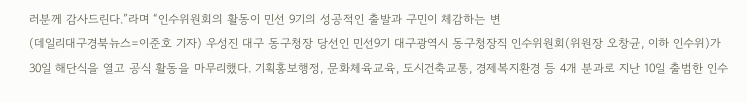러분께 감사드린다.”라며 “인수위원회의 활동이 민선 9기의 성공적인 출발과 구민이 체감하는 변
(데일리대구경북뉴스=이준호 기자) 우성진 대구 동구청장 당선인 민선9기 대구광역시 동구청장직 인수위원회(위원장 오창균, 이하 인수위)가 30일 해단식을 열고 공식 활동을 마무리했다. 기획홍보행정, 문화체육교육, 도시건축교통, 경제복지환경 등 4개 분과로 지난 10일 출범한 인수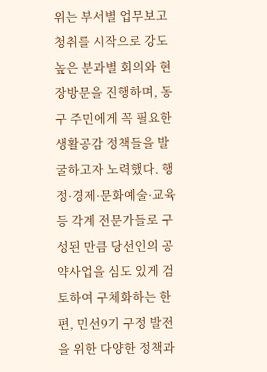위는 부서별 업무보고 청취를 시작으로 강도 높은 분과별 회의와 현장방문을 진행하며, 동구 주민에게 꼭 필요한 생활공감 정책들을 발굴하고자 노력했다. 행정·경제·문화예술·교육 등 각계 전문가들로 구성된 만큼 당선인의 공약사업을 심도 있게 검토하여 구체화하는 한편, 민선9기 구정 발전을 위한 다양한 정책과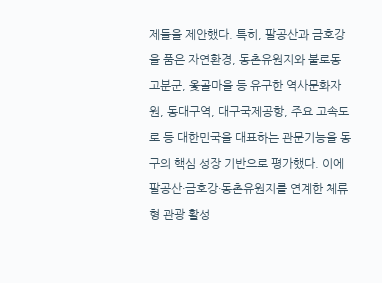제들을 제안했다. 특히, 팔공산과 금호강을 품은 자연환경, 동촌유원지와 불로동고분군, 옻골마을 등 유구한 역사문화자원, 동대구역, 대구국제공항, 주요 고속도로 등 대한민국을 대표하는 관문기능을 동구의 핵심 성장 기반으로 평가했다. 이에 팔공산·금호강·동촌유원지를 연계한 체류형 관광 활성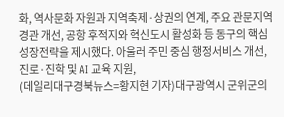화, 역사문화 자원과 지역축제·상권의 연계, 주요 관문지역 경관 개선, 공항 후적지와 혁신도시 활성화 등 동구의 핵심 성장전략을 제시했다. 아울러 주민 중심 행정서비스 개선, 진로·진학 및 AI 교육 지원,
(데일리대구경북뉴스=황지현 기자)대구광역시 군위군의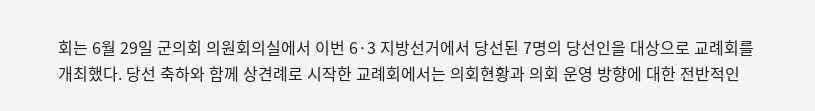회는 6월 29일 군의회 의원회의실에서 이번 6·3 지방선거에서 당선된 7명의 당선인을 대상으로 교례회를 개최했다. 당선 축하와 함께 상견례로 시작한 교례회에서는 의회현황과 의회 운영 방향에 대한 전반적인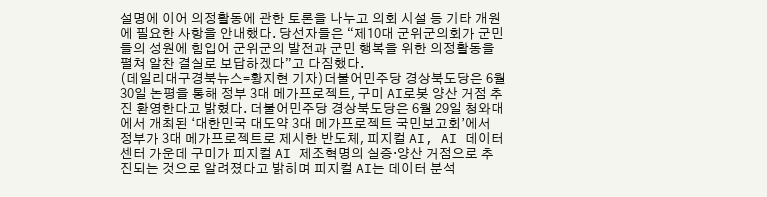설명에 이어 의정활동에 관한 토론을 나누고 의회 시설 등 기타 개원에 필요한 사항을 안내했다. 당선자들은 “제10대 군위군의회가 군민들의 성원에 힘입어 군위군의 발전과 군민 행복을 위한 의정활동을 펼쳐 알찬 결실로 보답하겠다”고 다짐했다.
(데일리대구경북뉴스=황지현 기자)더불어민주당 경상북도당은 6월 30일 논평을 통해 정부 3대 메가프로젝트, 구미 AI로봇 양산 거점 추진 환영한다고 밝혔다. 더불어민주당 경상북도당은 6월 29일 청와대에서 개최된 ‘대한민국 대도약 3대 메가프로젝트 국민보고회’에서 정부가 3대 메가프로젝트로 제시한 반도체, 피지컬 AI, AI 데이터센터 가운데 구미가 피지컬 AI 제조혁명의 실증·양산 거점으로 추진되는 것으로 알려졌다고 밝히며 피지컬 AI는 데이터 분석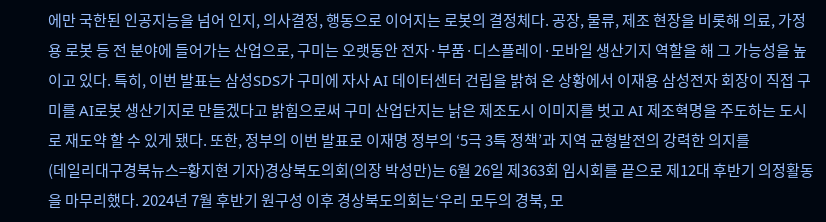에만 국한된 인공지능을 넘어 인지, 의사결정, 행동으로 이어지는 로봇의 결정체다. 공장, 물류, 제조 현장을 비롯해 의료, 가정용 로봇 등 전 분야에 들어가는 산업으로, 구미는 오랫동안 전자·부품·디스플레이·모바일 생산기지 역할을 해 그 가능성을 높이고 있다. 특히, 이번 발표는 삼성SDS가 구미에 자사 AI 데이터센터 건립을 밝혀 온 상황에서 이재용 삼성전자 회장이 직접 구미를 AI로봇 생산기지로 만들겠다고 밝힘으로써 구미 산업단지는 낡은 제조도시 이미지를 벗고 AI 제조혁명을 주도하는 도시로 재도약 할 수 있게 됐다. 또한, 정부의 이번 발표로 이재명 정부의 ‘5극 3특 정책’과 지역 균형발전의 강력한 의지를
(데일리대구경북뉴스=황지현 기자)경상북도의회(의장 박성만)는 6월 26일 제363회 임시회를 끝으로 제12대 후반기 의정활동을 마무리했다. 2024년 7월 후반기 원구성 이후 경상북도의회는‘우리 모두의 경북, 모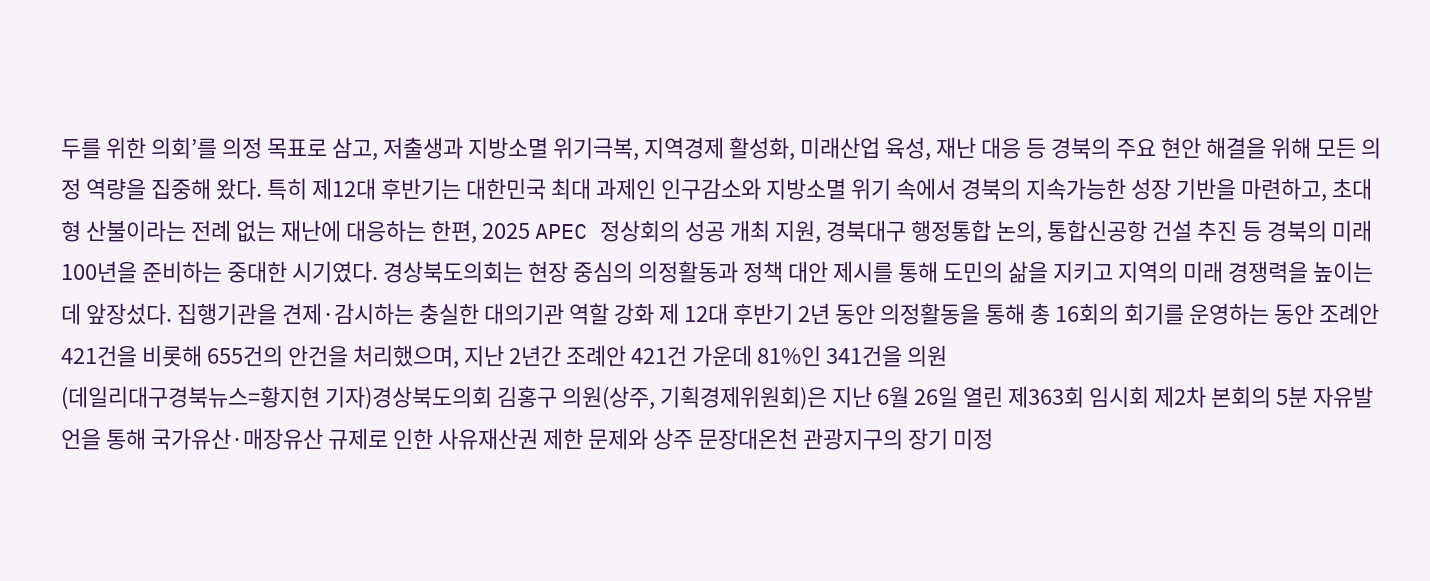두를 위한 의회’를 의정 목표로 삼고, 저출생과 지방소멸 위기극복, 지역경제 활성화, 미래산업 육성, 재난 대응 등 경북의 주요 현안 해결을 위해 모든 의정 역량을 집중해 왔다. 특히 제12대 후반기는 대한민국 최대 과제인 인구감소와 지방소멸 위기 속에서 경북의 지속가능한 성장 기반을 마련하고, 초대형 산불이라는 전례 없는 재난에 대응하는 한편, 2025 APEC 정상회의 성공 개최 지원, 경북대구 행정통합 논의, 통합신공항 건설 추진 등 경북의 미래 100년을 준비하는 중대한 시기였다. 경상북도의회는 현장 중심의 의정활동과 정책 대안 제시를 통해 도민의 삶을 지키고 지역의 미래 경쟁력을 높이는 데 앞장섰다. 집행기관을 견제·감시하는 충실한 대의기관 역할 강화 제 12대 후반기 2년 동안 의정활동을 통해 총 16회의 회기를 운영하는 동안 조례안 421건을 비롯해 655건의 안건을 처리했으며, 지난 2년간 조례안 421건 가운데 81%인 341건을 의원
(데일리대구경북뉴스=황지현 기자)경상북도의회 김홍구 의원(상주, 기획경제위원회)은 지난 6월 26일 열린 제363회 임시회 제2차 본회의 5분 자유발언을 통해 국가유산·매장유산 규제로 인한 사유재산권 제한 문제와 상주 문장대온천 관광지구의 장기 미정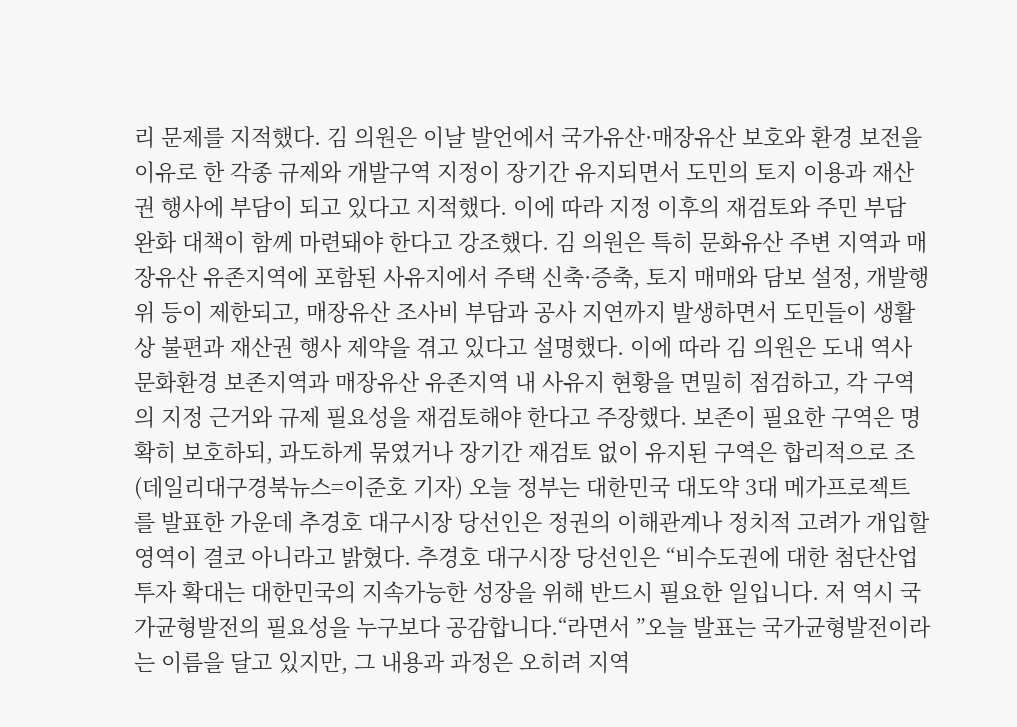리 문제를 지적했다. 김 의원은 이날 발언에서 국가유산·매장유산 보호와 환경 보전을 이유로 한 각종 규제와 개발구역 지정이 장기간 유지되면서 도민의 토지 이용과 재산권 행사에 부담이 되고 있다고 지적했다. 이에 따라 지정 이후의 재검토와 주민 부담 완화 대책이 함께 마련돼야 한다고 강조했다. 김 의원은 특히 문화유산 주변 지역과 매장유산 유존지역에 포함된 사유지에서 주택 신축·증축, 토지 매매와 담보 설정, 개발행위 등이 제한되고, 매장유산 조사비 부담과 공사 지연까지 발생하면서 도민들이 생활상 불편과 재산권 행사 제약을 겪고 있다고 설명했다. 이에 따라 김 의원은 도내 역사문화환경 보존지역과 매장유산 유존지역 내 사유지 현황을 면밀히 점검하고, 각 구역의 지정 근거와 규제 필요성을 재검토해야 한다고 주장했다. 보존이 필요한 구역은 명확히 보호하되, 과도하게 묶였거나 장기간 재검토 없이 유지된 구역은 합리적으로 조
(데일리대구경북뉴스=이준호 기자) 오늘 정부는 대한민국 대도약 3대 메가프로젝트를 발표한 가운데 추경호 대구시장 당선인은 정권의 이해관계나 정치적 고려가 개입할 영역이 결코 아니라고 밝혔다. 추경호 대구시장 당선인은 “비수도권에 대한 첨단산업 투자 확대는 대한민국의 지속가능한 성장을 위해 반드시 필요한 일입니다. 저 역시 국가균형발전의 필요성을 누구보다 공감합니다.“라면서 ”오늘 발표는 국가균형발전이라는 이름을 달고 있지만, 그 내용과 과정은 오히려 지역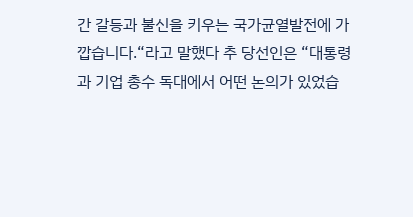간 갈등과 불신을 키우는 국가균열발전에 가깝습니다.“라고 말했다 추 당선인은 “대통령과 기업 총수 독대에서 어떤 논의가 있었습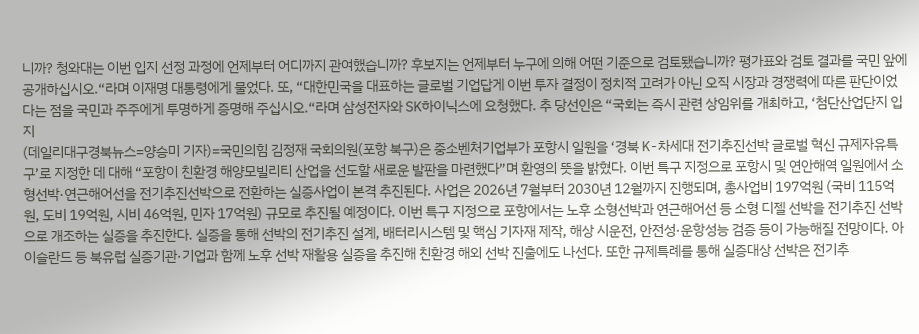니까? 청와대는 이번 입지 선정 과정에 언제부터 어디까지 관여했습니까? 후보지는 언제부터 누구에 의해 어떤 기준으로 검토됐습니까? 평가표와 검토 결과를 국민 앞에 공개하십시오.“라며 이재명 대통령에게 물었다. 또, “대한민국을 대표하는 글로벌 기업답게 이번 투자 결정이 정치적 고려가 아닌 오직 시장과 경쟁력에 따른 판단이었다는 점을 국민과 주주에게 투명하게 증명해 주십시오.“라며 삼성전자와 SK하이닉스에 요청했다. 추 당선인은 “국회는 즉시 관련 상임위를 개최하고, ‘첨단산업단지 입지
(데일리대구경북뉴스=양승미 기자)=국민의힘 김정재 국회의원(포항 북구)은 중소벤처기업부가 포항시 일원을 ‘경북 K-차세대 전기추진선박 글로벌 혁신 규제자유특구’로 지정한 데 대해 “포항이 친환경 해양모빌리티 산업을 선도할 새로운 발판을 마련했다”며 환영의 뜻을 밝혔다. 이번 특구 지정으로 포항시 및 연안해역 일원에서 소형선박·연근해어선을 전기추진선박으로 전환하는 실증사업이 본격 추진된다. 사업은 2026년 7월부터 2030년 12월까지 진행되며, 총사업비 197억원 (국비 115억원, 도비 19억원, 시비 46억원, 민자 17억원) 규모로 추진될 예정이다. 이번 특구 지정으로 포항에서는 노후 소형선박과 연근해어선 등 소형 디젤 선박을 전기추진 선박으로 개조하는 실증을 추진한다. 실증을 통해 선박의 전기추진 설계, 배터리시스템 및 핵심 기자재 제작, 해상 시운전, 안전성·운항성능 검증 등이 가능해질 전망이다. 아이슬란드 등 북유럽 실증기관·기업과 함께 노후 선박 재활용 실증을 추진해 친환경 해외 선박 진출에도 나선다. 또한 규제특례를 통해 실증대상 선박은 전기추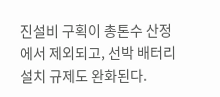진설비 구획이 총톤수 산정에서 제외되고, 선박 배터리 설치 규제도 완화된다.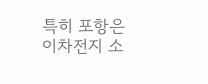특히 포항은 이차전지 소